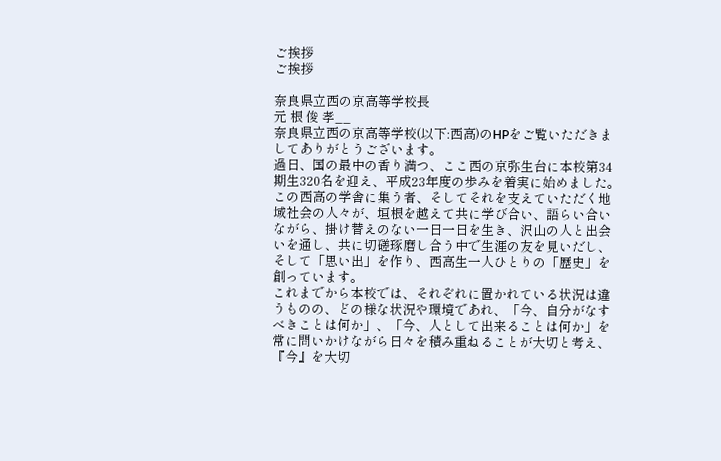ご挨拶
ご挨拶

奈良県立西の京高等学校長
元 根 俊 孝__
奈良県立西の京高等学校(以下:西高)のHPをご覧いただきましてありがとうございます。
過日、国の最中の香り満つ、ここ西の京弥生台に本校第34期生320名を迎え、平成23年度の歩みを着実に始めました。この西高の学舎に集う者、そしてそれを支えていただく地域社会の人々が、垣根を越えて共に学び合い、語らい合いながら、掛け替えのない一日一日を生き、沢山の人と出会いを通し、共に切磋琢磨し合う中で生涯の友を見いだし、そして「思い出」を作り、西高生一人ひとりの「歴史」を創っています。
これまでから本校では、それぞれに置かれている状況は違うものの、どの様な状況や環境であれ、「今、自分がなすべきことは何か」、「今、人として出来ることは何か」を常に問いかけながら日々を積み重ねることが大切と考え、『今』を大切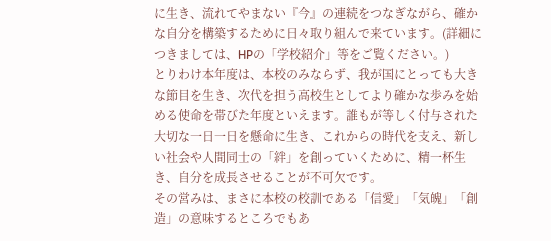に生き、流れてやまない『今』の連続をつなぎながら、確かな自分を構築するために日々取り組んで来ています。(詳細につきましては、HPの「学校紹介」等をご覧ください。)
とりわけ本年度は、本校のみならず、我が国にとっても大きな節目を生き、次代を担う高校生としてより確かな歩みを始める使命を帯びた年度といえます。誰もが等しく付与された大切な一日一日を懸命に生き、これからの時代を支え、新しい社会や人間同士の「絆」を創っていくために、精一杯生き、自分を成長させることが不可欠です。
その営みは、まさに本校の校訓である「信愛」「気魄」「創造」の意味するところでもあ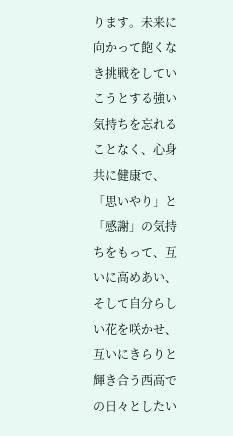ります。未来に向かって飽くなき挑戦をしていこうとする強い気持ちを忘れることなく、心身共に健康で、「思いやり」と「感謝」の気持ちをもって、互いに高めあい、そして自分らしい花を咲かせ、互いにきらりと輝き合う西高での日々としたい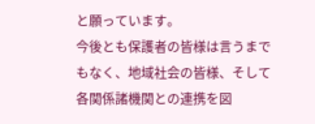と願っています。
今後とも保護者の皆様は言うまでもなく、地域社会の皆様、そして各関係諸機関との連携を図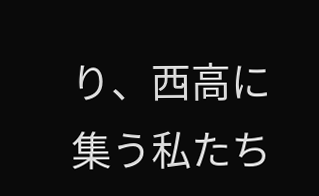り、西高に集う私たち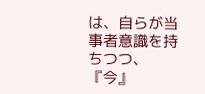は、自らが当事者意識を持ちつつ、『今』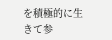を積極的に生きて参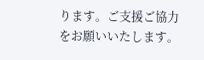ります。ご支援ご協力をお願いいたします。